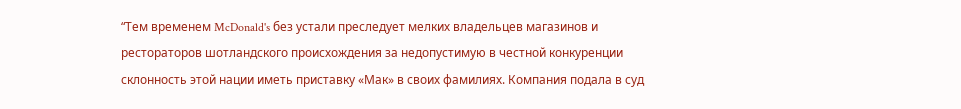“Тем временем McDonald's без устали преследует мелких владельцев магазинов и рестораторов шотландского происхождения за недопустимую в честной конкуренции склонность этой нации иметь приставку «Мак» в своих фамилиях. Компания подала в суд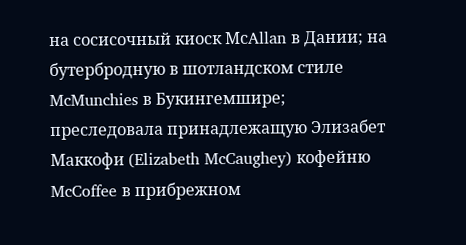на сосисочный киоск MсAllan в Дании; на бутербродную в шотландском стиле McMunchies в Букингемшире; преследовала принадлежащую Элизабет Маккофи (Elizabeth McCaughey) кофейню McCoffee в прибрежном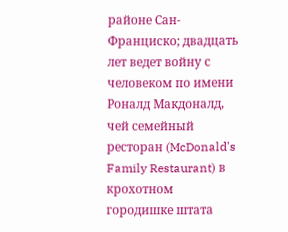районе Сан-Франциско; двадцать лет ведет войну с человеком по имени Роналд Макдоналд, чей семейный ресторан (McDonald's Family Restaurant) в крохотном городишке штата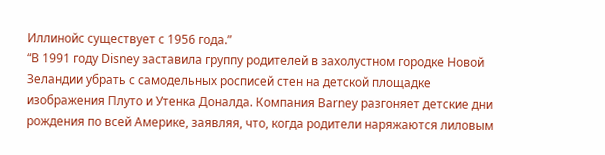Иллинойс существует с 1956 года.”
“В 1991 году Disney заставила группу родителей в захолустном городке Новой Зеландии убрать с самодельных росписей стен на детской площадке изображения Плуто и Утенка Доналда. Компания Barney разгоняет детские дни рождения по всей Америке, заявляя, что, когда родители наряжаются лиловым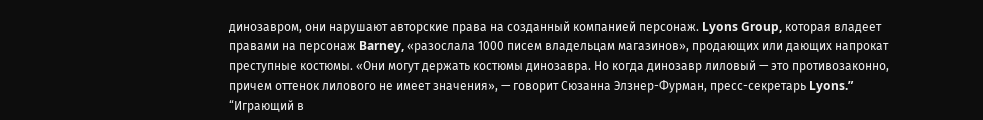динозавром, они нарушают авторские права на созданный компанией персонаж. Lyons Group, которая владеет правами на персонаж Barney, «разослала 1000 писем владельцам магазинов», продающих или дающих напрокат преступные костюмы. «Они могут держать костюмы динозавра. Но когда динозавр лиловый — это противозаконно, причем оттенок лилового не имеет значения», — говорит Сюзанна Элзнер-Фурман, пресс-секретарь Lyons.”
“Играющий в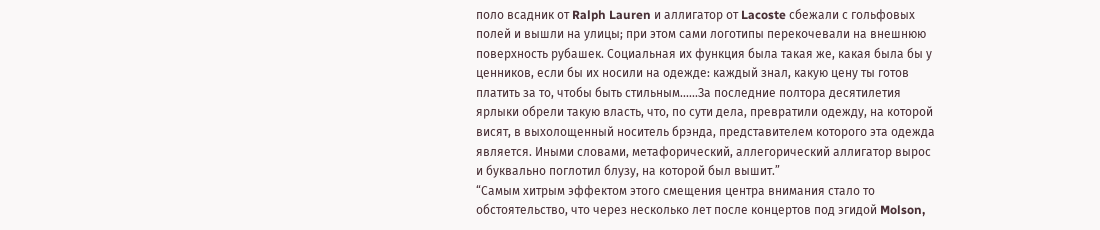поло всадник от Ralph Lauren и аллигатор от Lacoste сбежали с гольфовых полей и вышли на улицы; при этом сами логотипы перекочевали на внешнюю поверхность рубашек. Социальная их функция была такая же, какая была бы у ценников, если бы их носили на одежде: каждый знал, какую цену ты готов платить за то, чтобы быть стильным......За последние полтора десятилетия ярлыки обрели такую власть, что, по сути дела, превратили одежду, на которой висят, в выхолощенный носитель брэнда, представителем которого эта одежда является. Иными словами, метафорический, аллегорический аллигатор вырос и буквально поглотил блузу, на которой был вышит.”
“Самым хитрым эффектом этого смещения центра внимания стало то обстоятельство, что через несколько лет после концертов под эгидой Molson,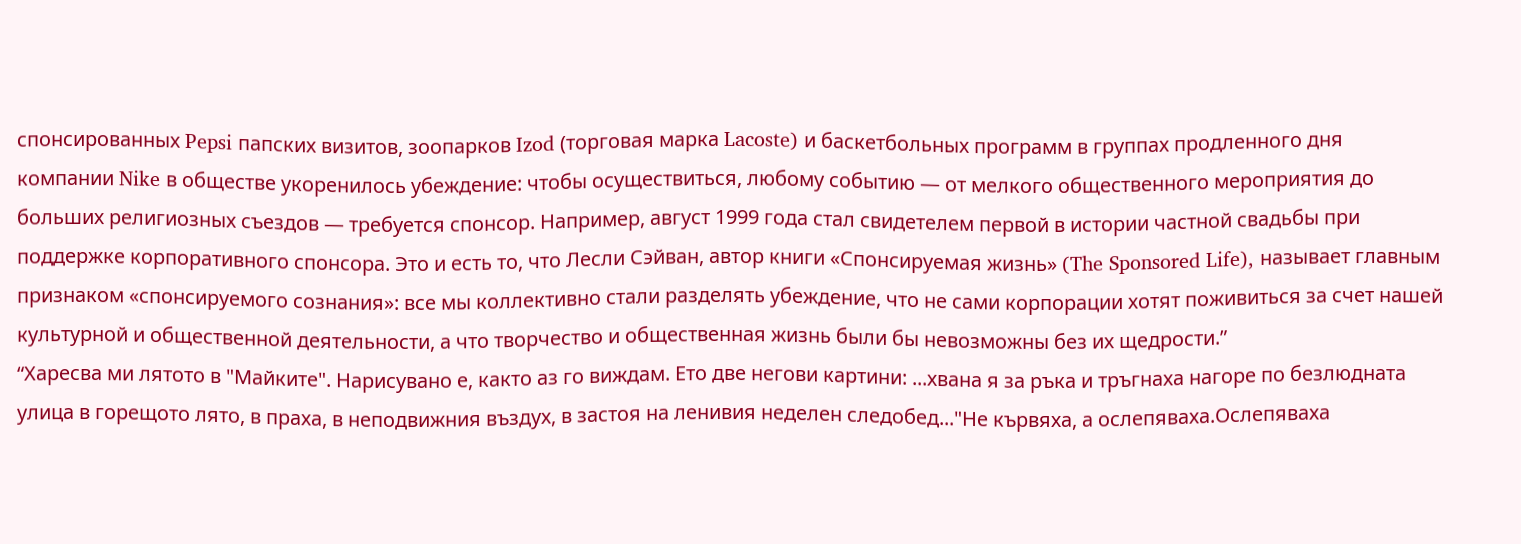спонсированных Pepsi папских визитов, зоопарков Izod (торговая марка Lacoste) и баскетбольных программ в группах продленного дня компании Nike в обществе укоренилось убеждение: чтобы осуществиться, любому событию — от мелкого общественного мероприятия до больших религиозных съездов — требуется спонсор. Например, август 1999 года стал свидетелем первой в истории частной свадьбы при поддержке корпоративного спонсора. Это и есть то, что Лесли Сэйван, автор книги «Спонсируемая жизнь» (The Sponsored Life), называет главным признаком «спонсируемого сознания»: все мы коллективно стали разделять убеждение, что не сами корпорации хотят поживиться за счет нашей культурной и общественной деятельности, а что творчество и общественная жизнь были бы невозможны без их щедрости.”
“Харесва ми лятото в "Майките". Нарисувано е, както аз го виждам. Ето две негови картини: ...хвана я за ръка и тръгнаха нагоре по безлюдната улица в горещото лято, в праха, в неподвижния въздух, в застоя на ленивия неделен следобед..."Не кървяха, а ослепяваха.Ослепяваха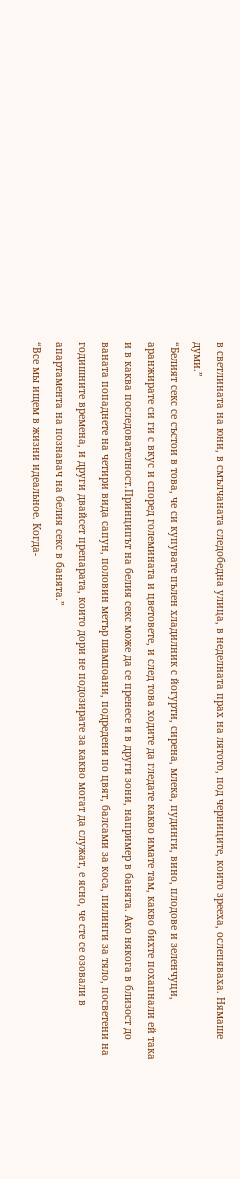в светлината на юни, в смълчаната следобедна улица, в неделната прах на лятото, под черниците, които зрееха, ослепяваха. Нямаше думи.”
“Белият секс се състои в това, че си купувате пълен хладилник с йогурти, сирена, млека, пудинги, вино, плодове и зеленчуци, аранжирате си ги с вкус и според големината и цветовете, и след това ходите да гледате какво имате там, какво бихте похапнали ей така и в каква последователност.Принципът на белия секс може да се пренесе и в други зони, например в банята. Ако някога в близост до ваната попаднете на четири вида сапун, половин метър шампоани, подредени по цвят, балсами за коса, пилинги за тяло, посветени на годишните времена, и други двайсет препарата, които дори не подозирате за какво могат да служат, е ясно, че сте се озовали в апартамента на познавач на белия секс в банята.”
“Все мы ищем в жизни идеальное. Когда-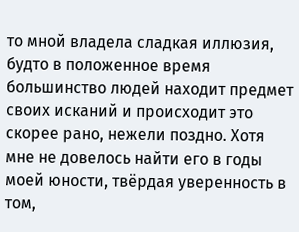то мной владела сладкая иллюзия, будто в положенное время большинство людей находит предмет своих исканий и происходит это скорее рано, нежели поздно. Хотя мне не довелось найти его в годы моей юности, твёрдая уверенность в том,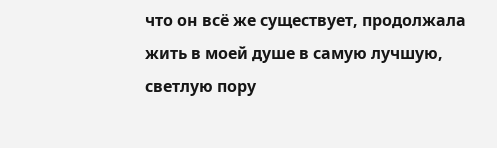что он всё же существует, продолжала жить в моей душе в самую лучшую, светлую пору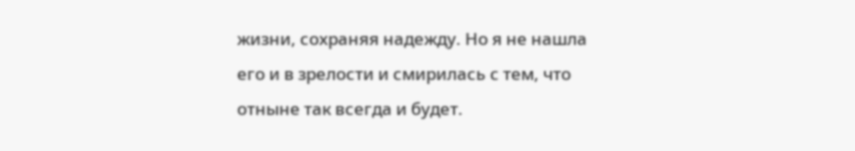жизни, сохраняя надежду. Но я не нашла его и в зрелости и смирилась с тем, что отныне так всегда и будет.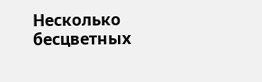Несколько бесцветных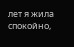лет я жила спокойно,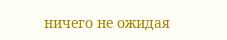ничего не ожидая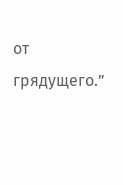от грядущего.”